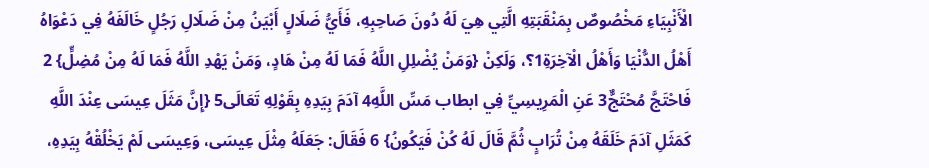الْأَنْبِيَاءِ مَخْصُوصٌ بِمَنْقَبَتِهِ الَّتِي هِيَ لَهُ دُونَ صَاحِبِهِ، فَأَيُّ ضَلَالٍ أَبْيَنُ مِنْ ضَلَالِ رَجُلٍ خَالَفَهُ فِي دَعْوَاهُ أَهْلُ الدُّنْيَا وَأَهْلُ الْآخِرَةِ1؟، وَلَكِنْ {وَمَنْ يُضْلِلِ اللَّهُ فَمَا لَهُ مِنْ هَادٍ، وَمَنْ يَهْدِ اللَّهُ فَمَا لَهُ مِنْ مُضِلٍّ} 2 فَاحْتَجَّ مُحْتَجٌّ3 عَنِ الْمَرِيسِيِّ فِي ابطاب مَسِّ اللَّهِ4 آدَمَ بِيَدِهِ بِقَوْلِهِ تَعَالَى5 {إِنَّ مَثَلَ عِيسَى عِنْدَ اللَّهِ كَمَثَلِ آدَمَ خَلَقَهُ مِنْ تُرَابٍ ثُمَّ قَالَ لَهُ كُنْ فَيَكُونُ} 6 فَقَالَ: جَعَلَهُ مِثْلَ عِيسَى، وَعِيسَى لَمْ يَخْلُقْهُ بِيَدِهِ،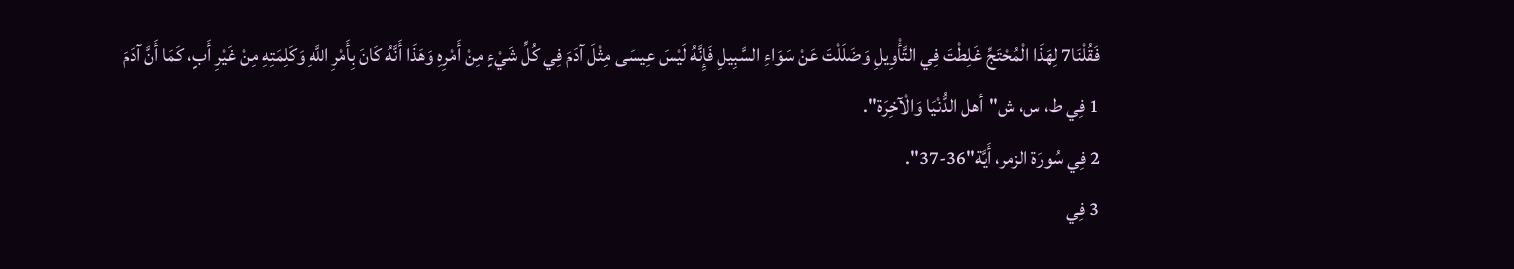فَقُلْنَا7 لِهَذَا الْمُحْتَجِّ غَلِطْتَ فِي التَّأْوِيلِ وَضَلَلْتَ عَنْ سَوَاءِ السَّبِيلِ فَإِنَّهُ لَيْسَ عِيسَى مِثْلَ آدَمَ فِي كُلِّ شَيْءٍ مِنْ أَمْرِهِ وَهَذَا أَنَّهُ كَانَ بِأَمْرِ اللَّهِ وَكَلِمَتِهِ مِنْ غَيْرِ أَبٍ، كَمَا أَنَّ آدَمَ
1 فِي ط، س، ش"أهل الدُّنْيَا وَالْآخِرَة".
2 فِي سُورَة الزمر، أَيَّة"36-37".
3 فِي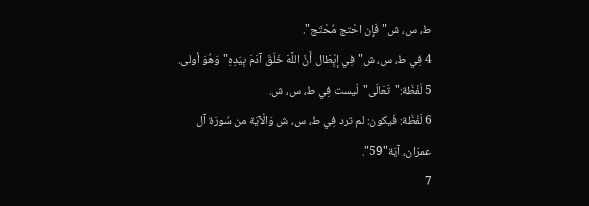ط، س، ش"فَإِن احْتج مُحْتَج".
4 فِي ط، س، ش"فِي إبِْطَال أَنَّ اللَّهَ خَلَقَ آدَمَ بِيَدِهِ"وَهُوَ أولى.
5 لَفْظَة:"تَعَالَى"لَيست فِي ط، س، ش.
6 لَفْظَة: فَيكون: لم ترد فِي ط، س، ش وَالْآيَة من سُورَة آل عمرَان، آيَة"59".
7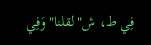فِي ط، ش"لقلنا"وَفِي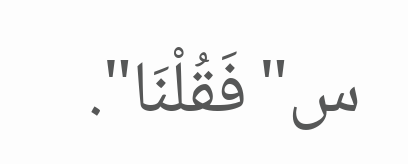س"فَقُلْنَا".